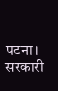पटना। सरकारी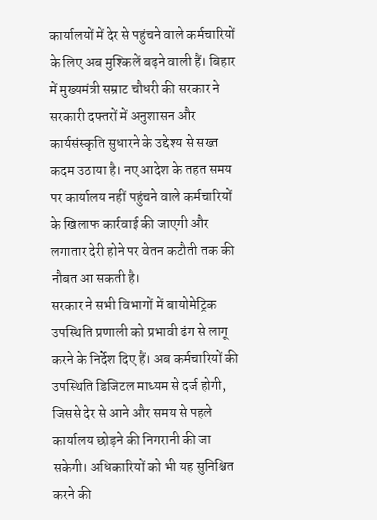कार्यालयों में देर से पहुंचने वाले कर्मचारियों के लिए अब मुश्किलें बढ़ने वाली हैं। बिहार में मुख्यमंत्री सम्राट चौधरी की सरकार ने सरकारी दफ्तरों में अनुशासन और कार्यसंस्कृति सुधारने के उद्देश्य से सख्त कदम उठाया है। नए आदेश के तहत समय पर कार्यालय नहीं पहुंचने वाले कर्मचारियों के खिलाफ कार्रवाई की जाएगी और लगातार देरी होने पर वेतन कटौती तक की नौबत आ सकती है।
सरकार ने सभी विभागों में बायोमेट्रिक उपस्थिति प्रणाली को प्रभावी ढंग से लागू करने के निर्देश दिए हैं। अब कर्मचारियों की उपस्थिति डिजिटल माध्यम से दर्ज होगी, जिससे देर से आने और समय से पहले कार्यालय छोड़ने की निगरानी की जा सकेगी। अधिकारियों को भी यह सुनिश्चित करने की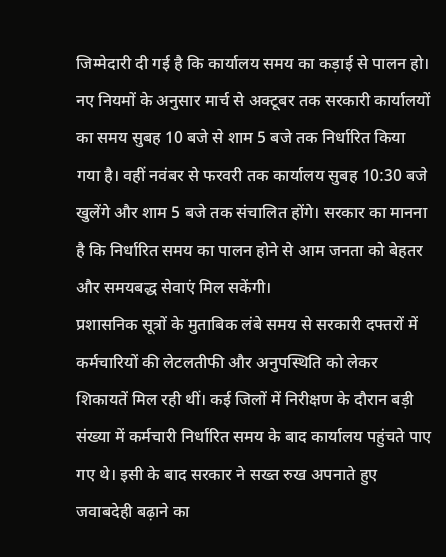जिम्मेदारी दी गई है कि कार्यालय समय का कड़ाई से पालन हो।
नए नियमों के अनुसार मार्च से अक्टूबर तक सरकारी कार्यालयों का समय सुबह 10 बजे से शाम 5 बजे तक निर्धारित किया गया है। वहीं नवंबर से फरवरी तक कार्यालय सुबह 10:30 बजे खुलेंगे और शाम 5 बजे तक संचालित होंगे। सरकार का मानना है कि निर्धारित समय का पालन होने से आम जनता को बेहतर और समयबद्ध सेवाएं मिल सकेंगी।
प्रशासनिक सूत्रों के मुताबिक लंबे समय से सरकारी दफ्तरों में कर्मचारियों की लेटलतीफी और अनुपस्थिति को लेकर शिकायतें मिल रही थीं। कई जिलों में निरीक्षण के दौरान बड़ी संख्या में कर्मचारी निर्धारित समय के बाद कार्यालय पहुंचते पाए गए थे। इसी के बाद सरकार ने सख्त रुख अपनाते हुए जवाबदेही बढ़ाने का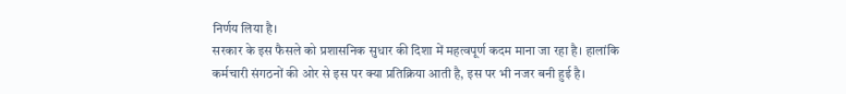निर्णय लिया है।
सरकार के इस फैसले को प्रशासनिक सुधार की दिशा में महत्वपूर्ण कदम माना जा रहा है। हालांकि कर्मचारी संगठनों की ओर से इस पर क्या प्रतिक्रिया आती है, इस पर भी नजर बनी हुई है।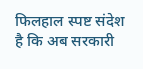फिलहाल स्पष्ट संदेश है कि अब सरकारी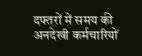दफ्तरों में समय की अनदेखी कर्मचारियों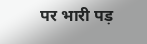पर भारी पड़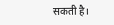सकती है।